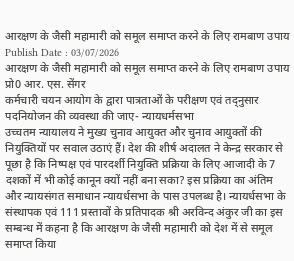आरक्षण के जैसी महामारी को समूल समाप्त करने के लिए रामबाण उपाय Publish Date : 03/07/2026
आरक्षण के जैसी महामारी को समूल समाप्त करने के लिए रामबाण उपाय
प्रो0 आर. एस. सेंगर
कर्मचारी चयन आयोग के द्वारा पात्रताओं के परीक्षण एवं तद्नुसार पदनियोजन की व्यवस्था की जाए- न्यायधर्मसभा
उच्चतम न्यायालय ने मुख्य चुनाव आयुक्त और चुनाव आयुक्तों की नियुक्तियों पर सवाल उठाएं हैं। देश की शीर्ष अदालत ने केन्द्र सरकार से पूछा है कि निष्पक्ष एवं पारदर्शी नियुक्ति प्रक्रिया के लिए आजादी के 7 दशकों में भी कोई कानून क्यों नहीं बना सका? इस प्रक्रिया का अंतिम और न्यायसंगत समाधान न्यायर्धसभा के पास उपलब्ध है। न्यायर्धसभा के संस्थापक एवं 111 प्रस्तावों के प्रतिपादक श्री अरविन्द अंकुर जी का इस सम्बन्ध में कहना है कि आरक्षण के जैसी महामारी को देश में से समूल समाप्त किया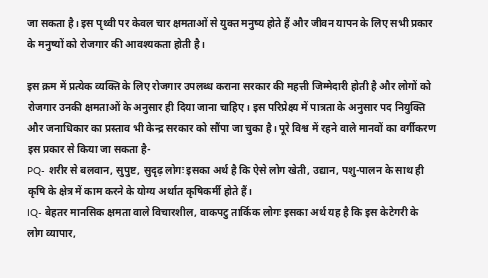जा सकता है। इस पृथ्वी पर केवल चार क्षमताओं से युक्त मनुष्य होते हैं और जीवन यापन के लिए सभी प्रकार के मनुष्यों को रोजगार की आवश्यकता होती है।

इस क्रम में प्रत्येक व्यक्ति के लिए रोजगार उपलब्ध कराना सरकार की महत्ती जिम्मेदारी होती है और लोगों को रोजगार उनकी क्षमताओं के अनुसार ही दिया जाना चाहिए। इस परिप्रेक्ष्य में पात्रता के अनुसार पद नियुक्ति और जनाधिकार का प्रस्ताव भी केन्द्र सरकार को सौंपा जा चुका है। पूरे विश्व में रहने वाले मानवों का वर्गीकरण इस प्रकार से किया जा सकता है-
PQ- शरीर से बलवान, सुपुष्ट, सुदृढ़ लोगः इसका अर्थ है कि ऐसे लोग खेती, उद्यान, पशु-पालन के साथ ही कृषि के क्षेत्र में काम करने के योग्य अर्थात कृषिकर्मी होते हैं।
IQ- बेहतर मानसिक क्षमता वाले विचारशील, वाकपटु तार्किक लोगः इसका अर्थ यह है कि इस केटेगरी के लोग व्यापार,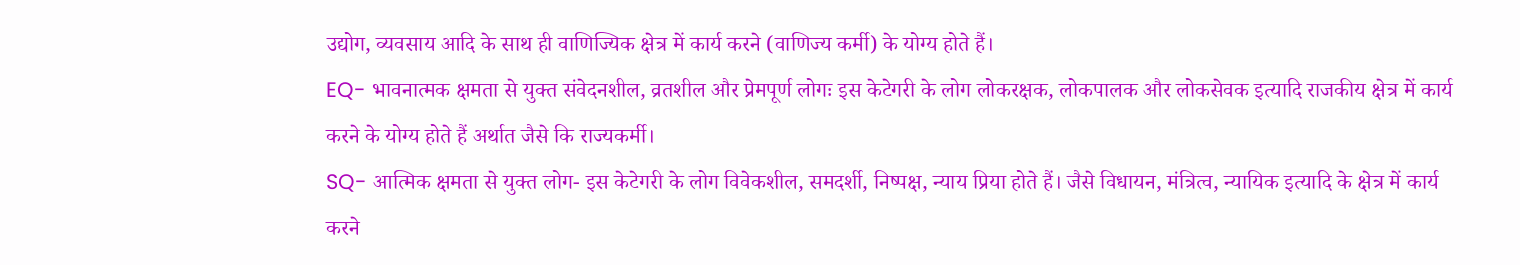उद्योग, व्यवसाय आदि के साथ ही वाणिज्यिक क्षेत्र में कार्य करने (वाणिज्य कर्मी) के योग्य होते हैं।
EQ- भावनात्मक क्षमता से युक्त संवेदनशील, व्रतशील और प्रेमपूर्ण लोगः इस केटेगरी के लोग लोकरक्षक, लोकपालक और लोकसेवक इत्यादि राजकीय क्षेत्र में कार्य करने के योग्य होते हैं अर्थात जैसे कि राज्यकर्मी।
SQ- आत्मिक क्षमता से युक्त लोग- इस केटेगरी के लोग विवेकशील, समदर्शी, निष्पक्ष, न्याय प्रिया होते हैं। जैसे विधायन, मंत्रित्व, न्यायिक इत्यादि के क्षेत्र में कार्य करने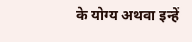के योग्य अथवा इन्हें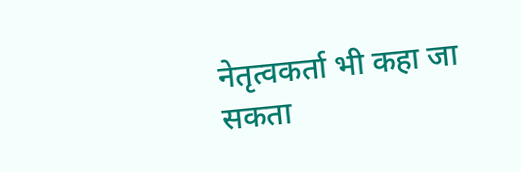नेतृत्वकर्ता भी कहा जा सकता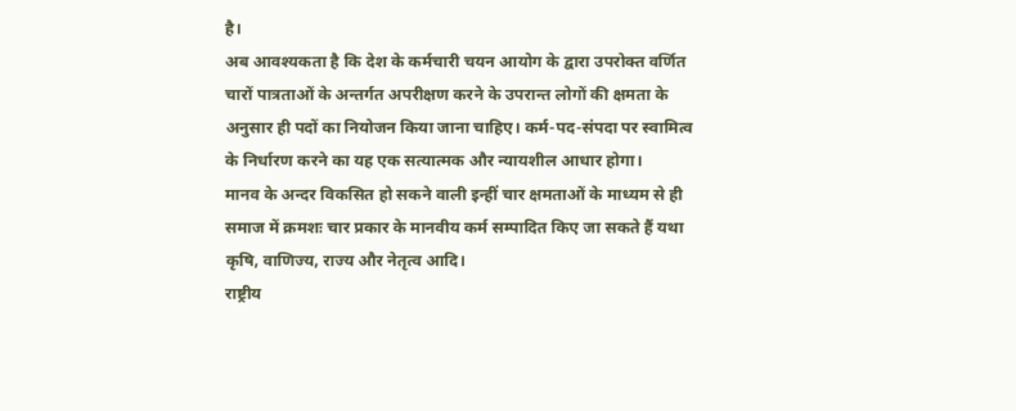है।
अब आवश्यकता है कि देश के कर्मचारी चयन आयोग के द्वारा उपरोक्त वर्णित चारों पात्रताओं के अन्तर्गत अपरीक्षण करने के उपरान्त लोगों की क्षमता के अनुसार ही पदों का नियोजन किया जाना चाहिए। कर्म-पद-संपदा पर स्वामित्व के निर्धारण करने का यह एक सत्यात्मक और न्यायशील आधार होगा।
मानव के अन्दर विकसित हो सकने वाली इन्हीं चार क्षमताओं के माध्यम से ही समाज में क्रमशः चार प्रकार के मानवीय कर्म सम्पादित किए जा सकते हैं यथा कृषि, वाणिज्य, राज्य और नेतृत्व आदि।
राष्ट्रीय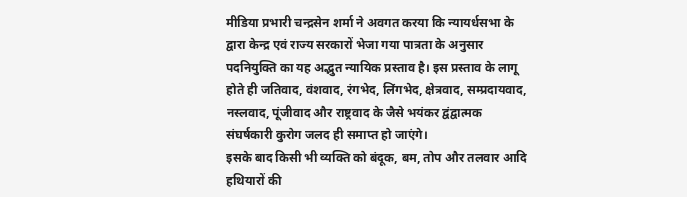मीडिया प्रभारी चन्द्रसेन शर्मा ने अवगत करया कि न्यायर्धसभा के द्वारा केन्द्र एवं राज्य सरकारों भेजा गया पात्रता के अनुसार पदनियुक्ति का यह अद्भुत न्यायिक प्रस्ताव है। इस प्रस्ताव के लागू होते ही जतिवाद, वंशवाद, रंगभेद, लिंगभेद, क्षेत्रवाद, सम्प्रदायवाद, नस्लवाद, पूंजीवाद और राष्ट्रवाद के जैसे भयंकर द्वंद्वात्मक संघर्षकारी कुरोग जलद ही समाप्त हो जाएंगे।
इसके बाद किसी भी व्यक्ति को बंदूक, बम, तोप और तलवार आदि हथियारों की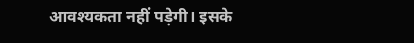आवश्यकता नहीं पड़ेगी। इसके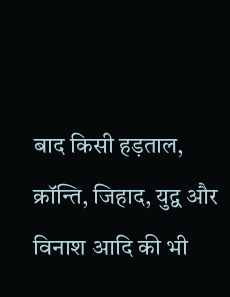बाद किसी हड़ताल, क्रॉन्ति, जिहाद, युद्व और विनाश आदि की भी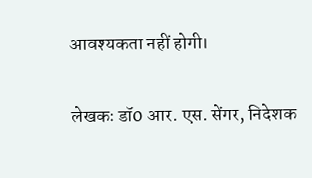आवश्यकता नहीं होगी।

लेखकः डॉ0 आर. एस. सेंगर, निदेशक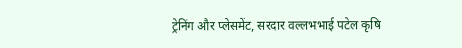ट्रेनिंग और प्लेसमेंट, सरदार वल्लभभाई पटेल कृषि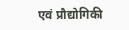एवं प्रौद्योगिकी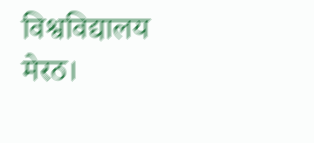विश्वविद्यालय मेरठ।